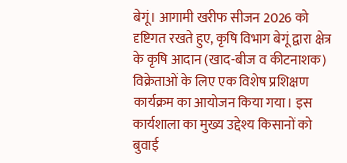बेगूं। आगामी खरीफ सीजन 2026 को दृष्टिगत रखते हुए, कृषि विभाग बेगूं द्वारा क्षेत्र के कृषि आदान (खाद-बीज व कीटनाशक) विक्रेताओं के लिए एक विशेष प्रशिक्षण कार्यक्रम का आयोजन किया गया। इस कार्यशाला का मुख्य उद्देश्य किसानों को बुवाई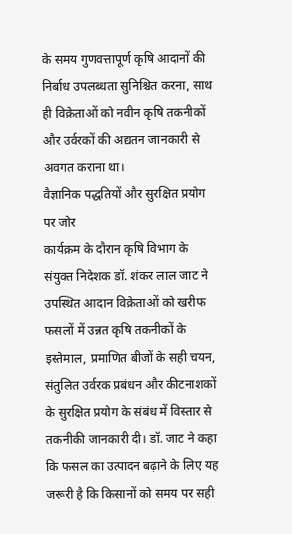के समय गुणवत्तापूर्ण कृषि आदानों की निर्बाध उपलब्धता सुनिश्चित करना, साथ ही विक्रेताओं को नवीन कृषि तकनीकों और उर्वरकों की अद्यतन जानकारी से अवगत कराना था।
वैज्ञानिक पद्धतियों और सुरक्षित प्रयोग पर जोर
कार्यक्रम के दौरान कृषि विभाग के संयुक्त निदेशक डॉ. शंकर लाल जाट ने उपस्थित आदान विक्रेताओं को खरीफ फसलों में उन्नत कृषि तकनीकों के इस्तेमाल, प्रमाणित बीजों के सही चयन, संतुलित उर्वरक प्रबंधन और कीटनाशकों के सुरक्षित प्रयोग के संबंध में विस्तार से तकनीकी जानकारी दी। डॉ. जाट ने कहा कि फसल का उत्पादन बढ़ाने के लिए यह जरूरी है कि किसानों को समय पर सही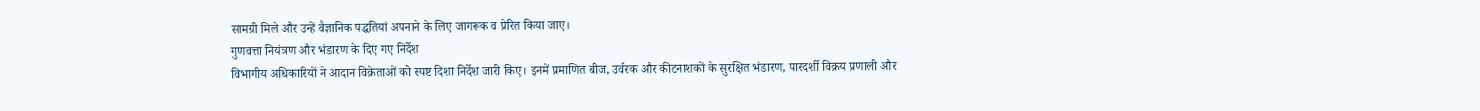सामग्री मिले और उन्हें वैज्ञानिक पद्धतियां अपनाने के लिए जागरूक व प्रेरित किया जाए।
गुणवत्ता नियंत्रण और भंडारण के दिए गए निर्देश
विभागीय अधिकारियों ने आदान विक्रेताओं को स्पष्ट दिशा निर्देश जारी किए। इनमें प्रमाणित बीज, उर्वरक और कीटनाशकों के सुरक्षित भंडारण, पारदर्शी विक्रय प्रणाली और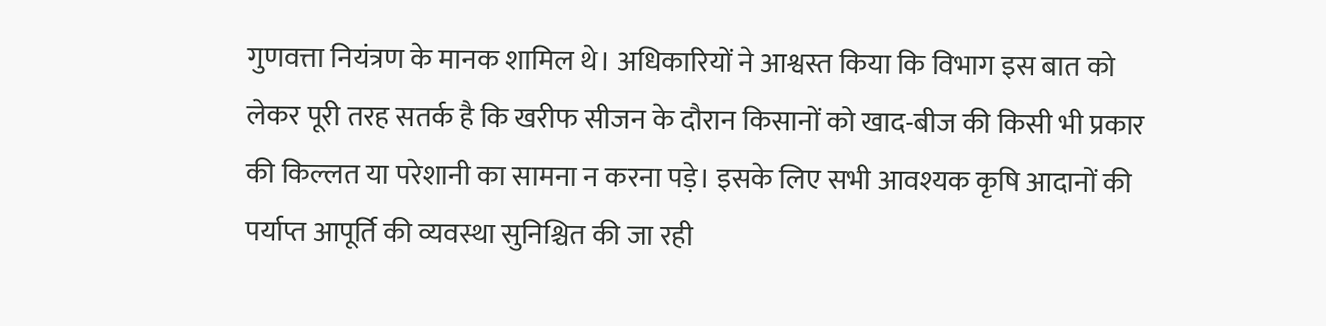गुणवत्ता नियंत्रण के मानक शामिल थे। अधिकारियों ने आश्वस्त किया कि विभाग इस बात को लेकर पूरी तरह सतर्क है कि खरीफ सीजन के दौरान किसानों को खाद-बीज की किसी भी प्रकार की किल्लत या परेशानी का सामना न करना पड़े। इसके लिए सभी आवश्यक कृषि आदानों की पर्याप्त आपूर्ति की व्यवस्था सुनिश्चित की जा रही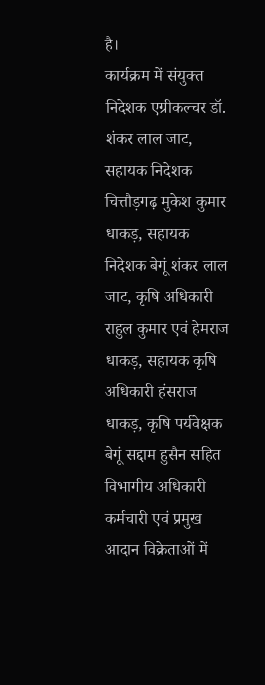है।
कार्यक्रम में संयुक्त निदेशक एग्रीकल्चर डॉ. शंकर लाल जाट, सहायक निदेशक चित्तौड़गढ़ मुकेश कुमार धाकड़, सहायक निदेशक बेगूं शंकर लाल जाट, कृषि अधिकारी राहुल कुमार एवं हेमराज धाकड़, सहायक कृषि अधिकारी हंसराज धाकड़, कृषि पर्यवेक्षक बेगूं सद्दाम हुसैन सहित विभागीय अधिकारी कर्मचारी एवं प्रमुख आदान विक्रेताओं में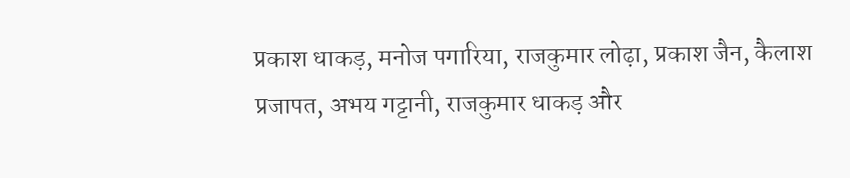प्रकाश धाकड़, मनोज पगारिया, राजकुमार लोढ़ा, प्रकाश जैन, कैलाश प्रजापत, अभय गट्टानी, राजकुमार धाकड़ और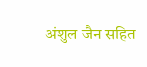अंशुल जैन सहित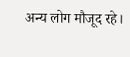अन्य लोग मौजूद रहे।